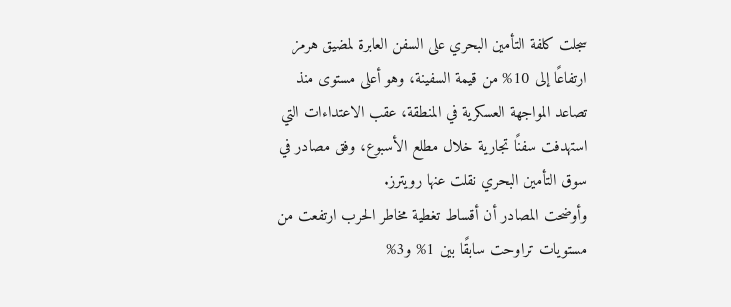سجلت كلفة التأمين البحري على السفن العابرة لمضيق هرمز ارتفاعًا إلى 10% من قيمة السفينة، وهو أعلى مستوى منذ تصاعد المواجهة العسكرية في المنطقة، عقب الاعتداءات التي استهدفت سفنًا تجارية خلال مطلع الأسبوع، وفق مصادر في سوق التأمين البحري نقلت عنها رويترز.
وأوضحت المصادر أن أقساط تغطية مخاطر الحرب ارتفعت من مستويات تراوحت سابقًا بين 1% و3%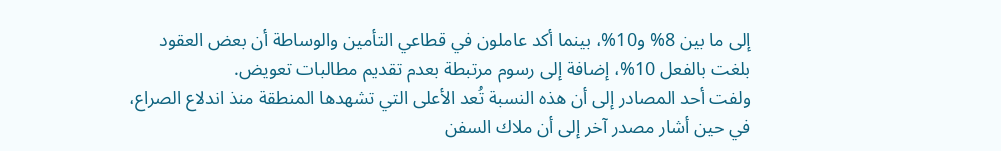إلى ما بين 8% و10%، بينما أكد عاملون في قطاعي التأمين والوساطة أن بعض العقود بلغت بالفعل 10%، إضافة إلى رسوم مرتبطة بعدم تقديم مطالبات تعويض.
ولفت أحد المصادر إلى أن هذه النسبة تُعد الأعلى التي تشهدها المنطقة منذ اندلاع الصراع، في حين أشار مصدر آخر إلى أن ملاك السفن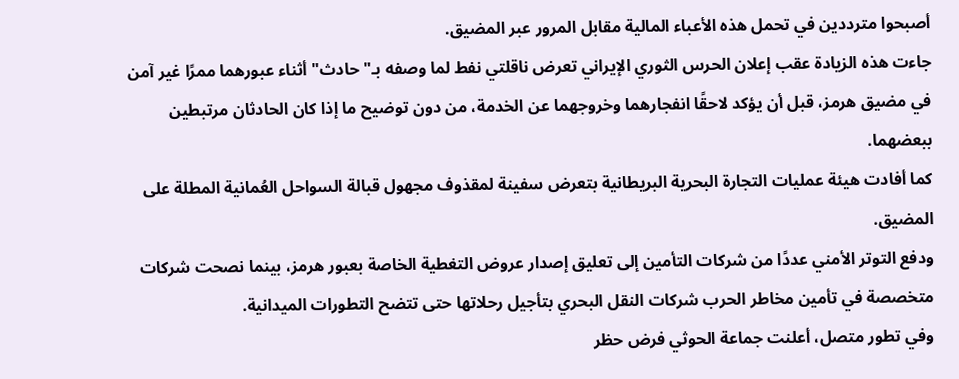أصبحوا مترددين في تحمل هذه الأعباء المالية مقابل المرور عبر المضيق.
جاءت هذه الزيادة عقب إعلان الحرس الثوري الإيراني تعرض ناقلتي نفط لما وصفه بـ"حادث" أثناء عبورهما ممرًا غير آمن في مضيق هرمز، قبل أن يؤكد لاحقًا انفجارهما وخروجهما عن الخدمة، من دون توضيح ما إذا كان الحادثان مرتبطين ببعضهما.
كما أفادت هيئة عمليات التجارة البحرية البريطانية بتعرض سفينة لمقذوف مجهول قبالة السواحل العُمانية المطلة على المضيق.
ودفع التوتر الأمني عددًا من شركات التأمين إلى تعليق إصدار عروض التغطية الخاصة بعبور هرمز، بينما نصحت شركات متخصصة في تأمين مخاطر الحرب شركات النقل البحري بتأجيل رحلاتها حتى تتضح التطورات الميدانية.
وفي تطور متصل، أعلنت جماعة الحوثي فرض حظر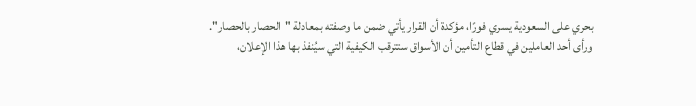بحري على السعودية يسري فورًا، مؤكدة أن القرار يأتي ضمن ما وصفته بمعادلة "الحصار بالحصار".
ورأى أحد العاملين في قطاع التأمين أن الأسواق ستترقب الكيفية التي سيُنفذ بها هذا الإعلان،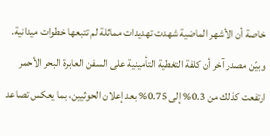خاصة أن الأشهر الماضية شهدت تهديدات مماثلة لم تتبعها خطوات ميدانية.
وبيّن مصدر آخر أن كلفة التغطية التأمينية على السفن العابرة البحر الأحمر ارتفعت كذلك من 0.3% إلى 0.75% بعد إعلان الحوثيين، بما يعكس تصاعد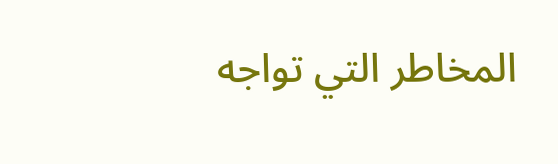المخاطر التي تواجه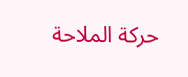حركة الملاحة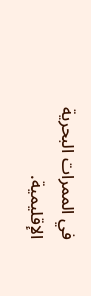في الممرات البحرية الإقليمية.